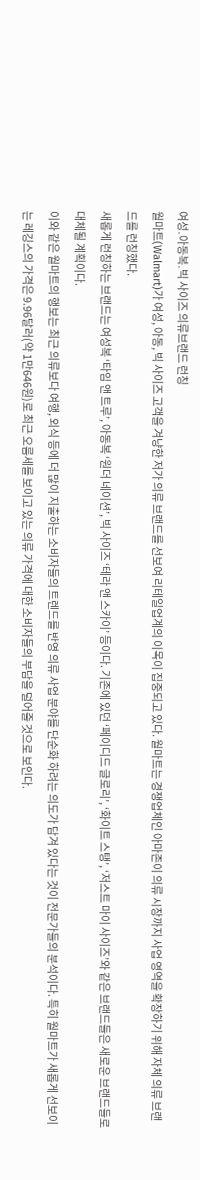여성․아동복․빅 사이즈 의류브랜드 런칭
월마트(Walmart)가 여성, 아동, 빅 사이즈 고객을 겨냥한 저가 의류 브랜드를 선보여 리테일업계의 이목이 집중되고 있다. 월마트는 경쟁업체인 아마존이 의류 시장까지 사업 영역을 확장하기 위해 자체 의류 브랜드를 런칭했다.
새롭게 런칭하는 브랜드는 여성복 ‘타임 앤 트루’, 아동복 ‘원더 네이션’, 빅 사이즈 ‘테라 앤 스카이’ 등이다. 기존에 있던 ‘페이디드 글로리’, ‘화이트 스탱’, ‘저스트 마이 사이즈’와 같은 브랜드들은 새로운 브랜드들로 대체될 계획이다.
이와 같은 월마트의 행보는 최근 의류보다 여행, 외식 등에 더 많이 지출하는 소비자들의 트렌드를 반영 의류 사업 분야를 단순화 하려는 의도가 담겨 있다는 것이 전문가들의 분석이다. 특히 월마트가 새롭게 선보이는 레깅스의 가격은 9.96달러(약 1만646원)로 최근 오름세를 보이고 있는 의류 가격에 대한 소비자들의 부담을 덜어줄 것으로 보인다.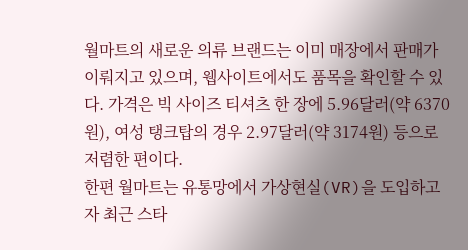월마트의 새로운 의류 브랜드는 이미 매장에서 판매가 이뤄지고 있으며, 웹사이트에서도 품목을 확인할 수 있다. 가격은 빅 사이즈 티셔츠 한 장에 5.96달러(약 6370원), 여성 탱크탑의 경우 2.97달러(약 3174원) 등으로 저렴한 편이다.
한편 월마트는 유통망에서 가상현실(VR)을 도입하고자 최근 스타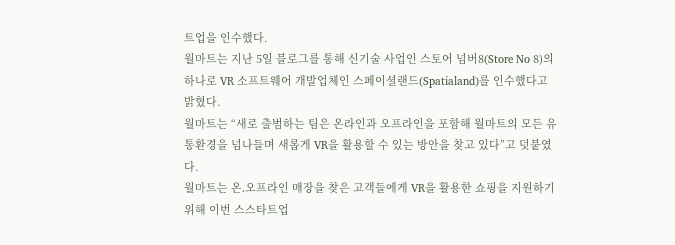트업을 인수했다.
월마트는 지난 5일 블로그를 통해 신기술 사업인 스토어 넘버8(Store No 8)의 하나로 VR 소프트웨어 개발업체인 스페이셜랜드(Spatialand)를 인수했다고 밝혔다.
월마트는 “새로 출범하는 팀은 온라인과 오프라인을 포함해 월마트의 모든 유통환경을 넘나들며 새롭게 VR을 활용할 수 있는 방안을 찾고 있다”고 덧붙였다.
월마트는 온․오프라인 매장을 찾은 고객들에게 VR을 활용한 쇼핑을 지원하기 위해 이번 스스타트업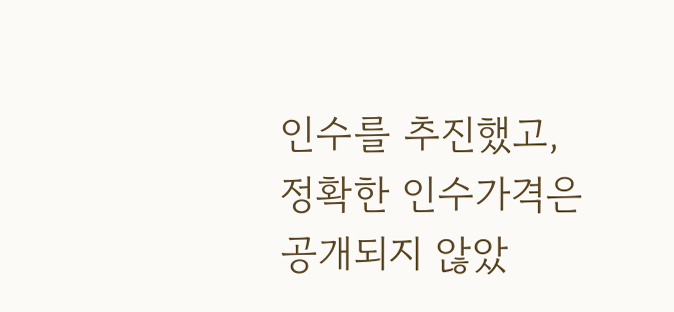인수를 추진했고, 정확한 인수가격은 공개되지 않았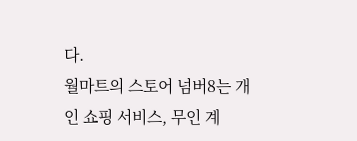다.
월마트의 스토어 넘버8는 개인 쇼핑 서비스, 무인 계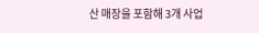산 매장을 포함해 3개 사업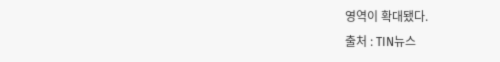영역이 확대됐다.
출처 : TIN뉴스